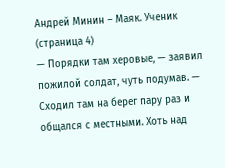Андрей Минин – Маяк. Ученик (страница 4)
— Порядки там херовые, — заявил пожилой солдат, чуть подумав. — Сходил там на берег пару раз и общался с местными. Хоть над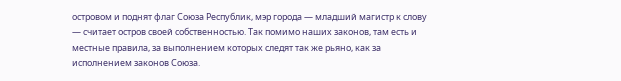островом и поднят флаг Союза Республик, мэр города — младший магистр к слову — считает остров своей собственностью. Так помимо наших законов, там есть и местные правила, за выполнением которых следят так же рьяно, как за исполнением законов Союза.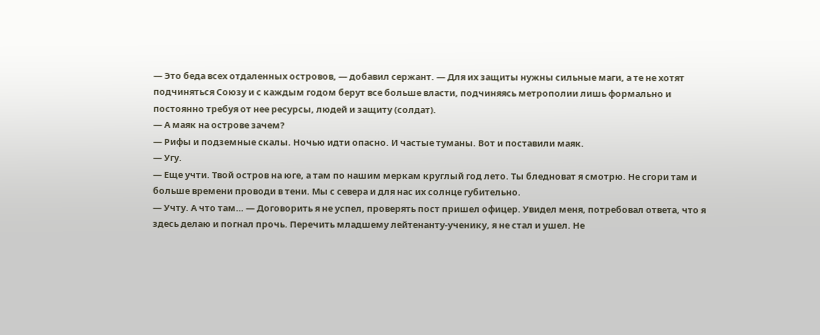— Это беда всех отдаленных островов, — добавил сержант. — Для их защиты нужны сильные маги, а те не хотят подчиняться Союзу и с каждым годом берут все больше власти, подчиняясь метрополии лишь формально и постоянно требуя от нее ресурсы, людей и защиту (солдат).
— А маяк на острове зачем?
— Рифы и подземные скалы. Ночью идти опасно. И частые туманы. Вот и поставили маяк.
— Угу.
— Еще учти. Твой остров на юге, а там по нашим меркам круглый год лето. Ты бледноват я смотрю. Не сгори там и больше времени проводи в тени. Мы с севера и для нас их солнце губительно.
— Учту. А что там… — Договорить я не успел, проверять пост пришел офицер. Увидел меня, потребовал ответа, что я здесь делаю и погнал прочь. Перечить младшему лейтенанту-ученику, я не стал и ушел. Не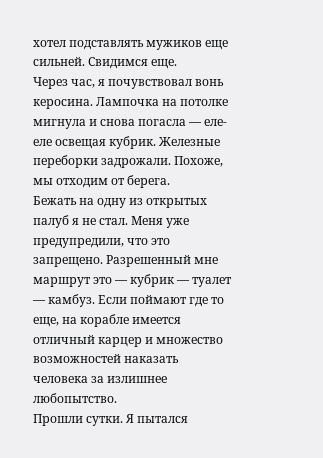хотел подставлять мужиков еще сильней. Свидимся еще.
Через час, я почувствовал вонь керосина. Лампочка на потолке мигнула и снова погасла — еле-еле освещая кубрик. Железные переборки задрожали. Похоже, мы отходим от берега.
Бежать на одну из открытых палуб я не стал. Меня уже предупредили, что это запрещено. Разрешенный мне маршрут это — кубрик — туалет — камбуз. Если поймают где то еще, на корабле имеется отличный карцер и множество возможностей наказать человека за излишнее любопытство.
Прошли сутки. Я пытался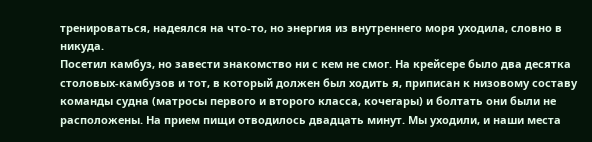тренироваться, надеялся на что-то, но энергия из внутреннего моря уходила, словно в никуда.
Посетил камбуз, но завести знакомство ни с кем не смог. На крейсере было два десятка столовых-камбузов и тот, в который должен был ходить я, приписан к низовому составу команды судна (матросы первого и второго класса, кочегары) и болтать они были не расположены. На прием пищи отводилось двадцать минут. Мы уходили, и наши места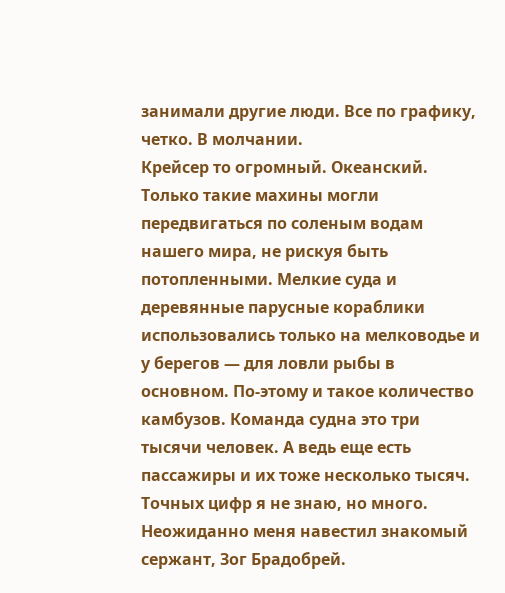занимали другие люди. Все по графику, четко. В молчании.
Крейсер то огромный. Океанский. Только такие махины могли передвигаться по соленым водам нашего мира, не рискуя быть потопленными. Мелкие суда и деревянные парусные кораблики использовались только на мелководье и у берегов — для ловли рыбы в основном. По-этому и такое количество камбузов. Команда судна это три тысячи человек. А ведь еще есть пассажиры и их тоже несколько тысяч. Точных цифр я не знаю, но много.
Неожиданно меня навестил знакомый сержант, Зог Брадобрей.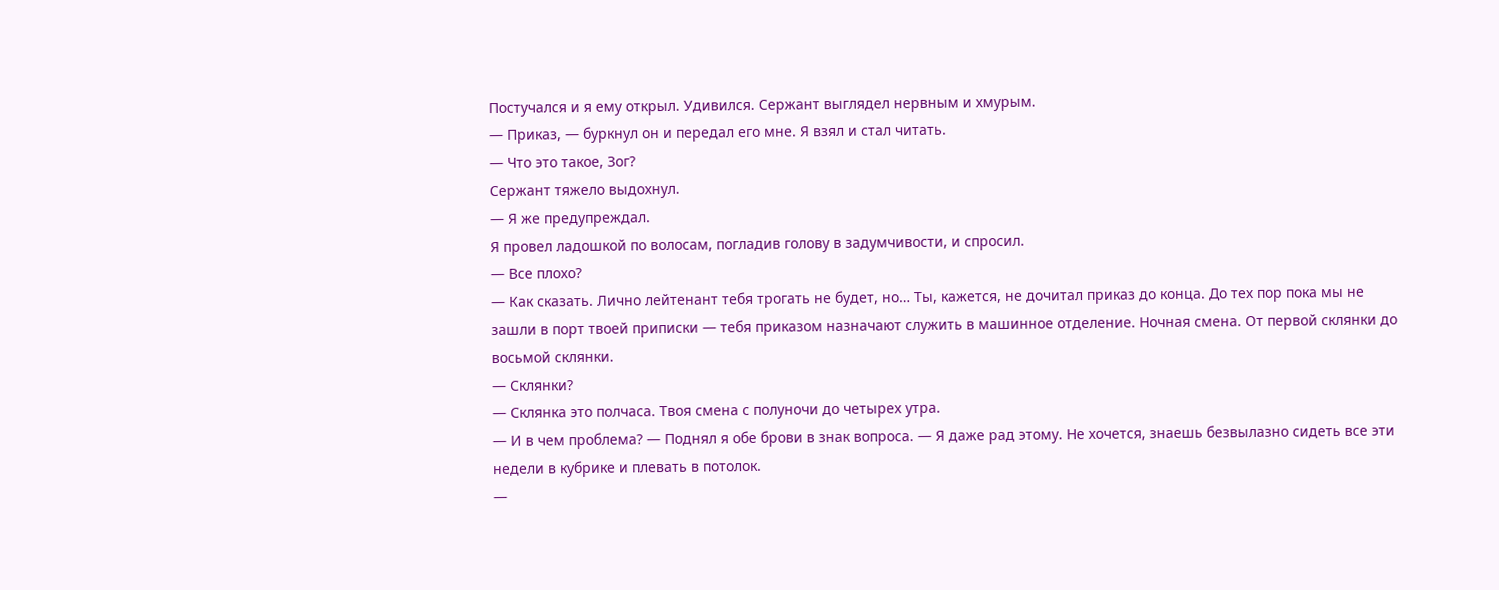Постучался и я ему открыл. Удивился. Сержант выглядел нервным и хмурым.
— Приказ, — буркнул он и передал его мне. Я взял и стал читать.
— Что это такое, Зог?
Сержант тяжело выдохнул.
— Я же предупреждал.
Я провел ладошкой по волосам, погладив голову в задумчивости, и спросил.
— Все плохо?
— Как сказать. Лично лейтенант тебя трогать не будет, но… Ты, кажется, не дочитал приказ до конца. До тех пор пока мы не зашли в порт твоей приписки — тебя приказом назначают служить в машинное отделение. Ночная смена. От первой склянки до восьмой склянки.
— Склянки?
— Склянка это полчаса. Твоя смена с полуночи до четырех утра.
— И в чем проблема? — Поднял я обе брови в знак вопроса. — Я даже рад этому. Не хочется, знаешь безвылазно сидеть все эти недели в кубрике и плевать в потолок.
—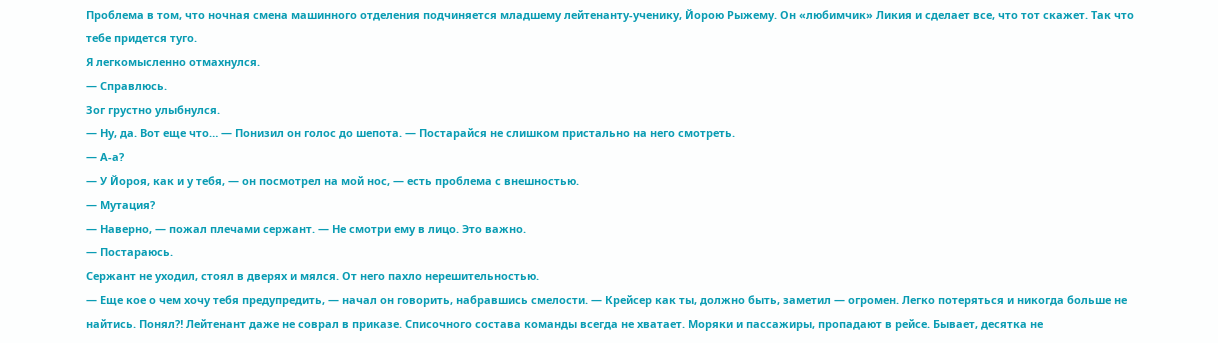Проблема в том, что ночная смена машинного отделения подчиняется младшему лейтенанту-ученику, Йорою Рыжему. Он «любимчик» Ликия и сделает все, что тот скажет. Так что тебе придется туго.
Я легкомысленно отмахнулся.
— Справлюсь.
Зог грустно улыбнулся.
— Ну, да. Вот еще что… — Понизил он голос до шепота. — Постарайся не слишком пристально на него смотреть.
— А-а?
— У Йороя, как и у тебя, — он посмотрел на мой нос, — есть проблема с внешностью.
— Мутация?
— Наверно, — пожал плечами сержант. — Не смотри ему в лицо. Это важно.
— Постараюсь.
Сержант не уходил, стоял в дверях и мялся. От него пахло нерешительностью.
— Еще кое о чем хочу тебя предупредить, — начал он говорить, набравшись смелости. — Крейсер как ты, должно быть, заметил — огромен. Легко потеряться и никогда больше не найтись. Понял⁈ Лейтенант даже не соврал в приказе. Списочного состава команды всегда не хватает. Моряки и пассажиры, пропадают в рейсе. Бывает, десятка не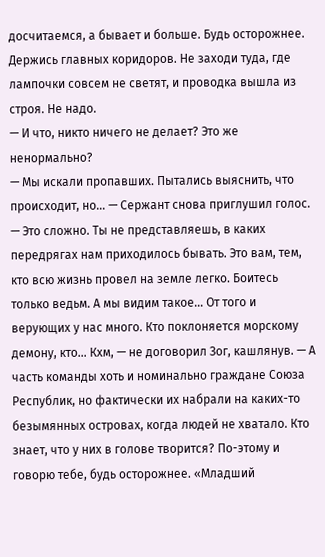досчитаемся, а бывает и больше. Будь осторожнее. Держись главных коридоров. Не заходи туда, где лампочки совсем не светят, и проводка вышла из строя. Не надо.
— И что, никто ничего не делает? Это же ненормально?
— Мы искали пропавших. Пытались выяснить, что происходит, но… — Сержант снова приглушил голос. — Это сложно. Ты не представляешь, в каких передрягах нам приходилось бывать. Это вам, тем, кто всю жизнь провел на земле легко. Боитесь только ведьм. А мы видим такое… От того и верующих у нас много. Кто поклоняется морскому демону, кто… Кхм, — не договорил Зог, кашлянув. — А часть команды хоть и номинально граждане Союза Республик, но фактически их набрали на каких-то безымянных островах, когда людей не хватало. Кто знает, что у них в голове творится? По-этому и говорю тебе, будь осторожнее. «Младший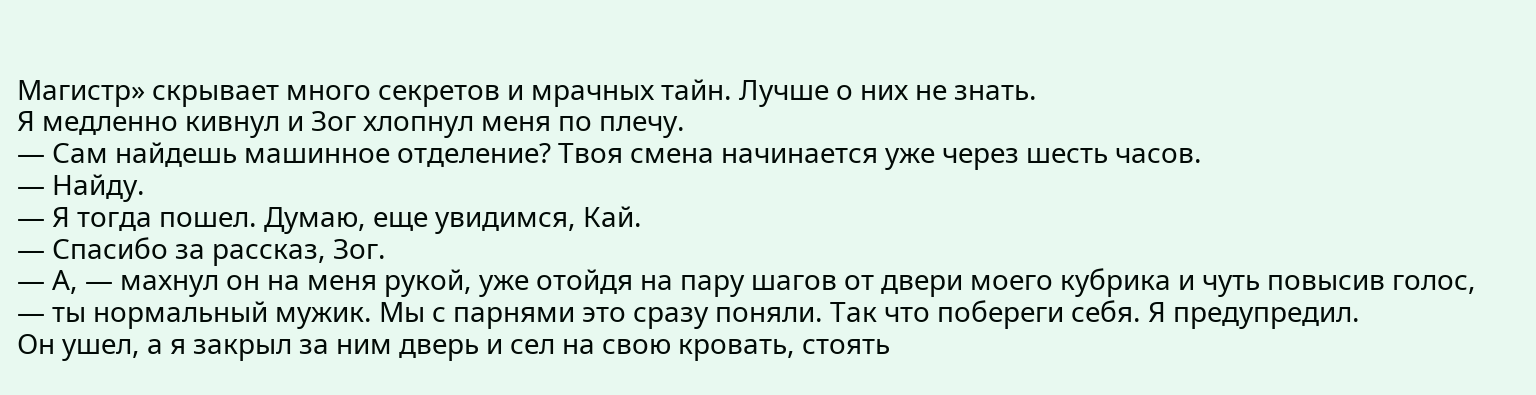Магистр» скрывает много секретов и мрачных тайн. Лучше о них не знать.
Я медленно кивнул и Зог хлопнул меня по плечу.
— Сам найдешь машинное отделение? Твоя смена начинается уже через шесть часов.
— Найду.
— Я тогда пошел. Думаю, еще увидимся, Кай.
— Спасибо за рассказ, Зог.
— А, — махнул он на меня рукой, уже отойдя на пару шагов от двери моего кубрика и чуть повысив голос, — ты нормальный мужик. Мы с парнями это сразу поняли. Так что побереги себя. Я предупредил.
Он ушел, а я закрыл за ним дверь и сел на свою кровать, стоять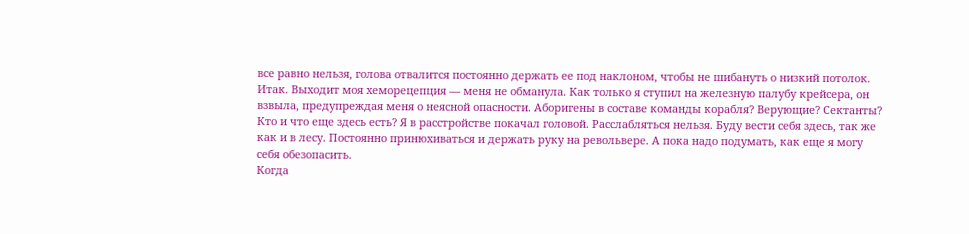все равно нельзя, голова отвалится постоянно держать ее под наклоном, чтобы не шибануть о низкий потолок.
Итак. Выходит моя хеморецепция — меня не обманула. Как только я ступил на железную палубу крейсера, он взвыла, предупреждая меня о неясной опасности. Аборигены в составе команды корабля? Верующие? Сектанты? Кто и что еще здесь есть? Я в расстройстве покачал головой. Расслабляться нельзя. Буду вести себя здесь, так же как и в лесу. Постоянно принюхиваться и держать руку на револьвере. А пока надо подумать, как еще я могу себя обезопасить.
Когда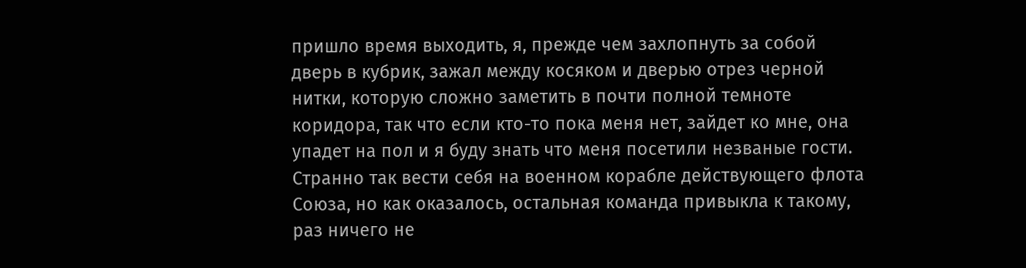пришло время выходить, я, прежде чем захлопнуть за собой дверь в кубрик, зажал между косяком и дверью отрез черной нитки, которую сложно заметить в почти полной темноте коридора, так что если кто-то пока меня нет, зайдет ко мне, она упадет на пол и я буду знать что меня посетили незваные гости.
Странно так вести себя на военном корабле действующего флота Союза, но как оказалось, остальная команда привыкла к такому, раз ничего не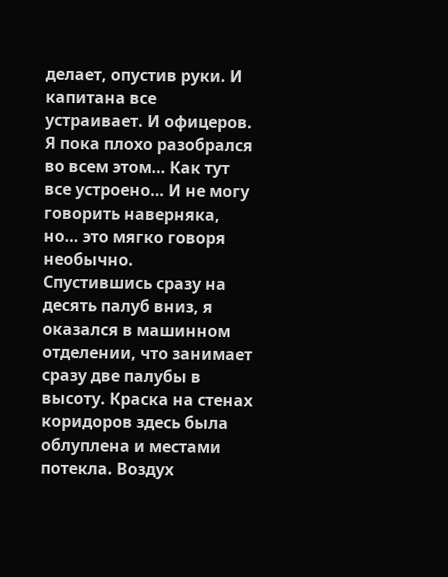делает, опустив руки. И капитана все устраивает. И офицеров.
Я пока плохо разобрался во всем этом… Как тут все устроено… И не могу говорить наверняка, но… это мягко говоря необычно.
Спустившись сразу на десять палуб вниз, я оказался в машинном отделении, что занимает сразу две палубы в высоту. Краска на стенах коридоров здесь была облуплена и местами потекла. Воздух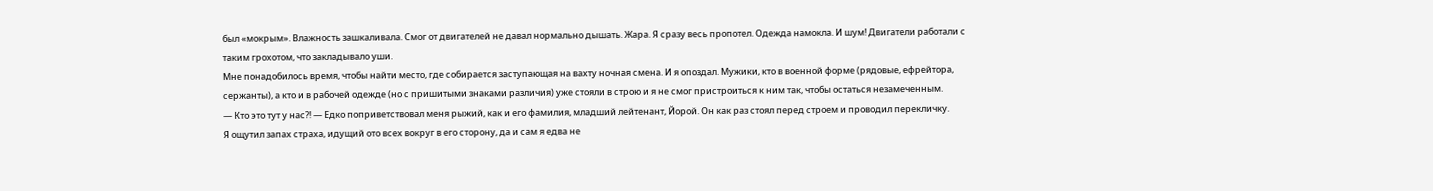был «мокрым». Влажность зашкаливала. Смог от двигателей не давал нормально дышать. Жара. Я сразу весь пропотел. Одежда намокла. И шум! Двигатели работали с таким грохотом, что закладывало уши.
Мне понадобилось время, чтобы найти место, где собирается заступающая на вахту ночная смена. И я опоздал. Мужики, кто в военной форме (рядовые, ефрейтора, сержанты), а кто и в рабочей одежде (но с пришитыми знаками различия) уже стояли в строю и я не смог пристроиться к ним так, чтобы остаться незамеченным.
— Кто это тут у нас⁈ — Едко поприветствовал меня рыжий, как и его фамилия, младший лейтенант, Йорой. Он как раз стоял перед строем и проводил перекличку.
Я ощутил запах страха, идущий ото всех вокруг в его сторону, да и сам я едва не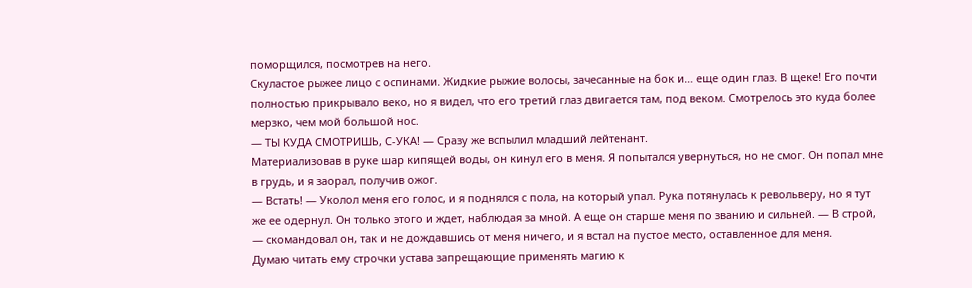поморщился, посмотрев на него.
Скуластое рыжее лицо с оспинами. Жидкие рыжие волосы, зачесанные на бок и… еще один глаз. В щеке! Его почти полностью прикрывало веко, но я видел, что его третий глаз двигается там, под веком. Смотрелось это куда более мерзко, чем мой большой нос.
— ТЫ КУДА СМОТРИШЬ, С-УКА! — Сразу же вспылил младший лейтенант.
Материализовав в руке шар кипящей воды, он кинул его в меня. Я попытался увернуться, но не смог. Он попал мне в грудь, и я заорал, получив ожог.
— Встать! — Уколол меня его голос, и я поднялся с пола, на который упал. Рука потянулась к револьверу, но я тут же ее одернул. Он только этого и ждет, наблюдая за мной. А еще он старше меня по званию и сильней. — В строй, — скомандовал он, так и не дождавшись от меня ничего, и я встал на пустое место, оставленное для меня.
Думаю читать ему строчки устава запрещающие применять магию к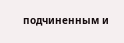подчиненным и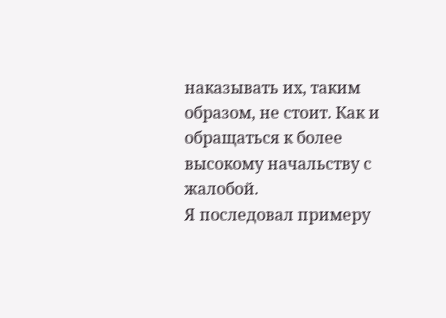наказывать их, таким образом, не стоит. Как и обращаться к более высокому начальству с жалобой.
Я последовал примеру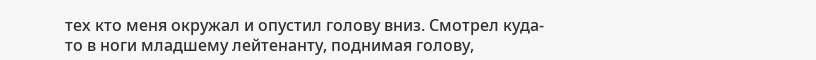тех кто меня окружал и опустил голову вниз. Смотрел куда-то в ноги младшему лейтенанту, поднимая голову,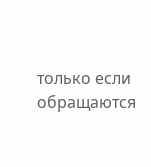только если обращаются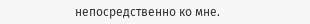непосредственно ко мне.